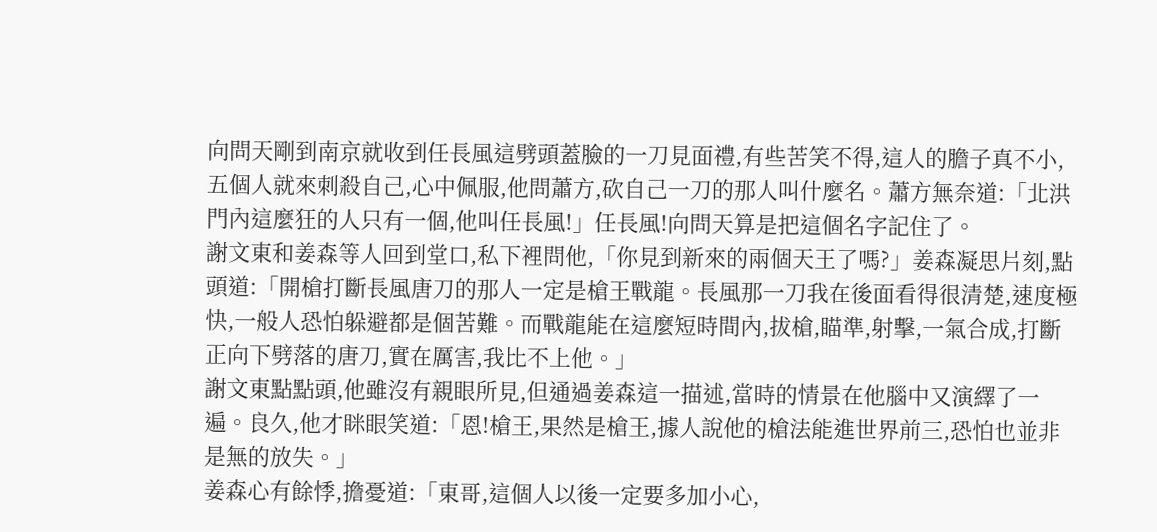向問天剛到南京就收到任長風這劈頭蓋臉的一刀見面禮,有些苦笑不得,這人的膽子真不小,五個人就來刺殺自己,心中佩服,他問蕭方,砍自己一刀的那人叫什麼名。蕭方無奈道:「北洪門內這麼狂的人只有一個,他叫任長風!」任長風!向問天算是把這個名字記住了。
謝文東和姜森等人回到堂口,私下裡問他,「你見到新來的兩個天王了嗎?」姜森凝思片刻,點頭道:「開槍打斷長風唐刀的那人一定是槍王戰龍。長風那一刀我在後面看得很清楚,速度極快,一般人恐怕躲避都是個苦難。而戰龍能在這麼短時間內,拔槍,瞄準,射擊,一氣合成,打斷正向下劈落的唐刀,實在厲害,我比不上他。」
謝文東點點頭,他雖沒有親眼所見,但通過姜森這一描述,當時的情景在他腦中又演繹了一遍。良久,他才眯眼笑道:「恩!槍王,果然是槍王,據人說他的槍法能進世界前三,恐怕也並非是無的放失。」
姜森心有餘悸,擔憂道:「東哥,這個人以後一定要多加小心,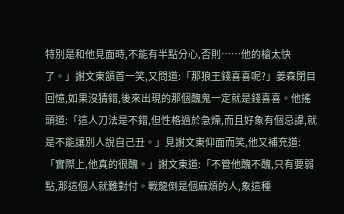特別是和他見面時,不能有半點分心,否則……他的槍太快了。」謝文東頷首一笑,又問道:「那狼王錢喜喜呢?」姜森閉目回憶,如果沒猜錯,後來出現的那個醜鬼一定就是錢喜喜。他搖頭道:「這人刀法是不錯,但性格過於急燥,而且好象有個忌諱,就是不能讓別人說自己丑。」見謝文東仰面而笑,他又補充道:「實際上,他真的很醜。」謝文東道:「不管他醜不醜,只有要弱點,那這個人就難對付。戰龍倒是個麻煩的人,象這種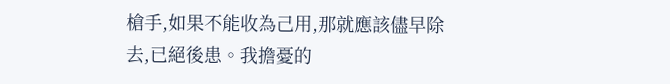槍手,如果不能收為己用,那就應該儘早除去,已絕後患。我擔憂的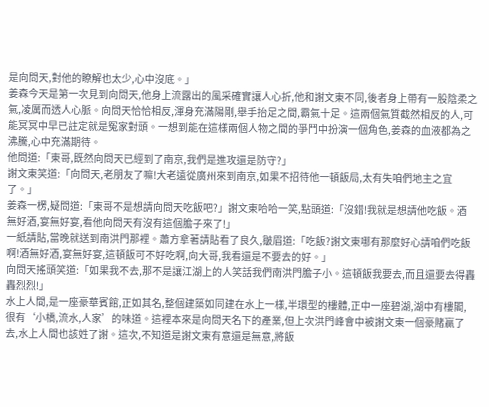是向問天,對他的瞭解也太少,心中沒底。」
姜森今天是第一次見到向問天,他身上流露出的風采確實讓人心折,他和謝文東不同,後者身上帶有一股陰柔之氣,凌厲而透人心脈。向問天恰恰相反,渾身充滿陽剛,舉手抬足之間,霸氣十足。這兩個氣質截然相反的人,可能冥冥中早已註定就是冤家對頭。一想到能在這樣兩個人物之間的爭鬥中扮演一個角色,姜森的血液都為之沸騰,心中充滿期待。
他問道:「東哥,既然向問天已經到了南京,我們是進攻還是防守?」
謝文東笑道:「向問天,老朋友了嘛!大老遠從廣州來到南京,如果不招待他一頓飯局,太有失咱們地主之宜了。」
姜森一楞,疑問道:「東哥不是想請向問天吃飯吧?」謝文東哈哈一笑,點頭道:「沒錯!我就是想請他吃飯。酒無好酒,宴無好宴,看他向問天有沒有這個膽子來了!」
一紙請貼,當晚就送到南洪門那裡。蕭方拿著請貼看了良久,皺眉道:「吃飯?謝文東哪有那麼好心請咱們吃飯啊!酒無好酒,宴無好宴,這頓飯可不好吃啊,向大哥,我看還是不要去的好。」
向問天搖頭笑道:「如果我不去,那不是讓江湖上的人笑話我們南洪門膽子小。這頓飯我要去,而且還要去得轟轟烈烈!」
水上人間,是一座豪華賓館,正如其名,整個建築如同建在水上一樣,半環型的樓體,正中一座碧湖,湖中有樓閣,很有‘小橋,流水,人家’的味道。這裡本來是向問天名下的產業,但上次洪門峰會中被謝文東一個豪賭贏了去,水上人間也該姓了謝。這次,不知道是謝文東有意還是無意,將飯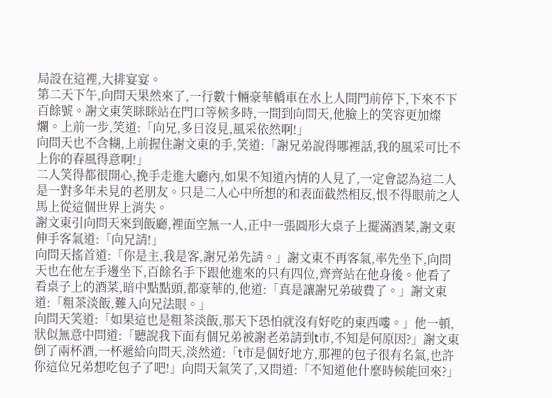局設在這裡,大排宴宴。
第二天下午,向問天果然來了,一行數十輛豪華轎車在水上人間門前停下,下來不下百餘號。謝文東笑眯眯站在門口等候多時,一間到向問天,他臉上的笑容更加燦爛。上前一步,笑道:「向兄,多日沒見,風采依然啊!」
向問天也不含糊,上前握住謝文東的手,笑道:「謝兄弟說得哪裡話,我的風采可比不上你的春風得意啊!」
二人笑得都很開心,挽手走進大廳內,如果不知道內情的人見了,一定會認為這二人是一對多年未見的老朋友。只是二人心中所想的和表面截然相反,恨不得眼前之人馬上從這個世界上消失。
謝文東引向問天來到飯廳,裡面空無一人,正中一張圓形大桌子上擺滿酒菜,謝文東伸手客氣道:「向兄請!」
向問天搖首道:「你是主,我是客,謝兄弟先請。」謝文東不再客氣,率先坐下,向問天也在他左手邊坐下,百餘名手下跟他進來的只有四位,齊齊站在他身後。他看了看桌子上的酒菜,暗中點點頭,都豪華的,他道:「真是讓謝兄弟破費了。」謝文東道:「粗茶淡飯,難入向兄法眼。」
向問天笑道:「如果這也是粗茶淡飯,那天下恐怕就沒有好吃的東西嘍。」他一頓,狀似無意中問道:「聽說我下面有個兄弟被謝老弟請到t市,不知是何原因?」謝文東倒了兩杯酒,一杯遞給向問天,淡然道:「t市是個好地方,那裡的包子很有名氣,也許你這位兄弟想吃包子了吧!」向問天氣笑了,又問道:「不知道他什麼時候能回來?」